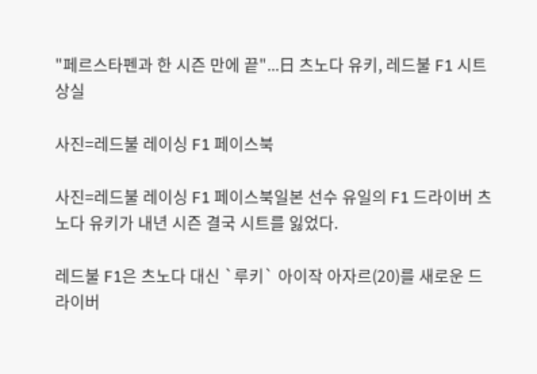"페르스타펜과 한 시즌 만에 끝"...日 츠노다 유키, 레드불 F1 시트 상실

사진=레드불 레이싱 F1 페이스북

사진=레드불 레이싱 F1 페이스북일본 선수 유일의 F1 드라이버 츠노다 유키가 내년 시즌 결국 시트를 잃었다.

레드불 F1은 츠노다 대신 `루키` 아이작 아자르(20)를 새로운 드라이버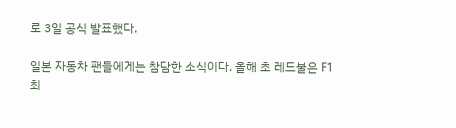로 3일 공식 발표했다.

일본 자동차 팬들에게는 참담한 소식이다. 올해 초 레드불은 F1 최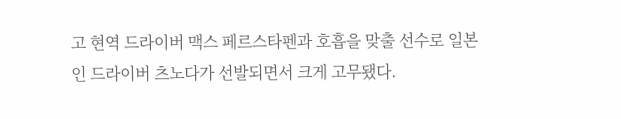고 현역 드라이버 맥스 페르스타펜과 호흡을 맞출 선수로 일본인 드라이버 츠노다가 선발되면서 크게 고무됐다.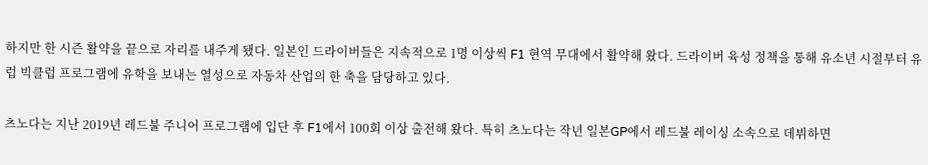하지만 한 시즌 활약을 끝으로 자리를 내주게 됐다. 일본인 드라이버들은 지속적으로 1명 이상씩 F1 현역 무대에서 활약해 왔다. 드라이버 육성 정책을 통해 유소년 시절부터 유럽 빅클럽 프로그램에 유학을 보내는 열성으로 자동차 산업의 한 축을 담당하고 있다.

츠노다는 지난 2019년 레드불 주니어 프로그램에 입단 후 F1에서 100회 이상 출전해 왔다. 특히 츠노다는 작년 일본GP에서 레드불 레이싱 소속으로 데뷔하면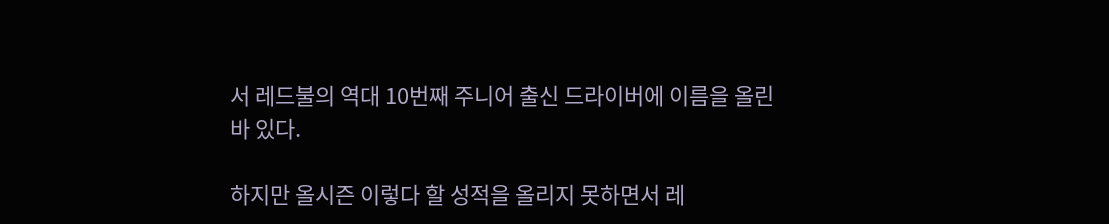서 레드불의 역대 10번째 주니어 출신 드라이버에 이름을 올린 바 있다.

하지만 올시즌 이렇다 할 성적을 올리지 못하면서 레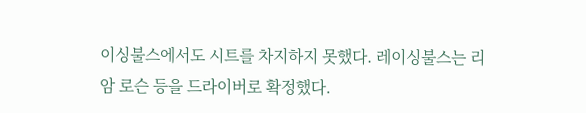이싱불스에서도 시트를 차지하지 못했다. 레이싱불스는 리암 로슨 등을 드라이버로 확정했다.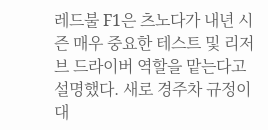레드불 F1은 츠노다가 내년 시즌 매우 중요한 테스트 및 리저브 드라이버 역할을 맡는다고 설명했다. 새로 경주차 규정이 대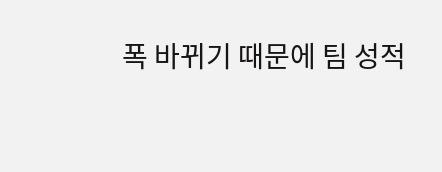폭 바뀌기 때문에 팀 성적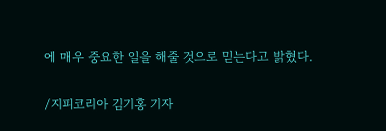에 매우 중요한 일을 해줄 것으로 믿는다고 밝혔다.

/지피코리아 김기홍 기자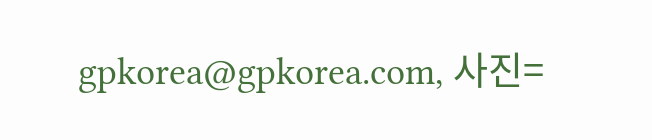gpkorea@gpkorea.com, 사진=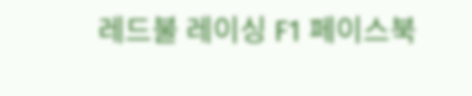레드불 레이싱 F1 페이스북